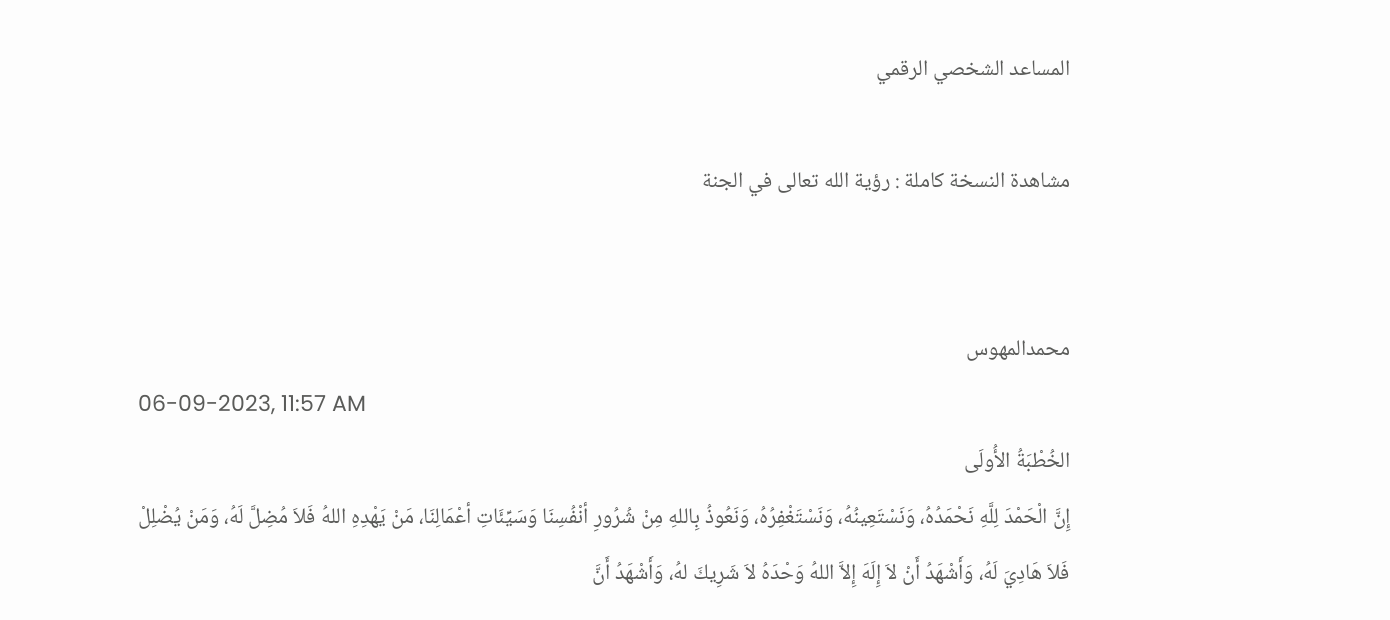المساعد الشخصي الرقمي

مشاهدة النسخة كاملة : رؤية الله تعالى في الجنة


محمدالمهوس
06-09-2023, 11:57 AM
الخُطْبَةُ الأُولَى
إِنَّ الْحَمْدَ لِلَّهِ نَحْمَدُهُ، وَنَسْتَعِينُهُ، وَنَسْتَغْفِرُهُ، وَنَعُوذُ بِاللهِ مِنْ شُرُورِ أنْفُسِنَا وَسَيِّئَاتِ أعْمَالِنَا، مَنْ يَهْدِهِ اللهُ فَلاَ مُضِلَّ لَهُ، وَمَنْ يُضْلِلْ فَلاَ هَادِيَ لَهُ، وَأَشْهَدُ أَنْ لاَ إِلَهَ إِلاَّ اللهُ وَحْدَهُ لاَ شَرِيكَ لهُ، وَأَشْهَدُ أَنَّ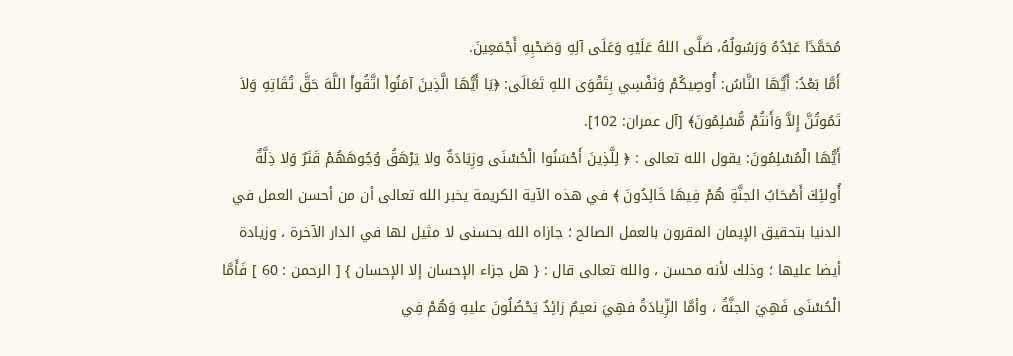مُحَمَّدًا عَبْدُهُ وَرَسُولُهُ، صَلَّى اللهُ عَلَيْهِ وَعَلَى آلِهِ وَصَحْبِهِ أَجْمَعِينَ.
أَمَّا بَعْدُ: أَيُّهَا النَّاسُ: أُوصِيكُمْ وَنَفْسِي بِتَقْوَى اللهِ تَعَالَى: ﴿يَا أَيُّهَا الَّذِينَ آمَنُواْ اتَّقُواْ اللَّهَ حَقَّ تُقَاتِهِ وَلاَ تَمُوتُنَّ إِلاَّ وَأَنتُمْ مُّسْلِمُونَ﴾ [آل عمران: 102].
أَيُّهَا الْمُسْلِمُونَ: يقول الله تعالى : ﴿ لِلَّذِينَ أَحْسَنُوا الْحُسْنَى وزِيَادَةٌ ولا يَرْهَقُ وُجُوهَهُمْ قَتَرٌ وَلا ذِلَّةٌ أُولئِكَ أَصْحَابُ الجنَّةِ هُمْ فِيهَا خَالِدُونَ ﴾ في هذه الآية الكريمة يخبر الله تعالى أن من أحسن العمل في الدنيا بتحقيق الإيمان المقرون بالعمل الصالح ؛ جازاه الله بحسنى لا مثيل لها في الدار الآخرة ، وزيادة أيضا عليها ؛ وذلك لأنه محسن ، والله تعالى قال : { هل جزاء الإحسان إلا الإحسان } [ الرحمن : 60 ] فَأَمَّا الْحُسْنَى فَهِيَ الجنَّةُ ، وأمَّا الزِّيادَةُ فهِيَ نعيمٌ زائِدٌ يَحْصُلُونَ عليهِ وَهُمْ فِي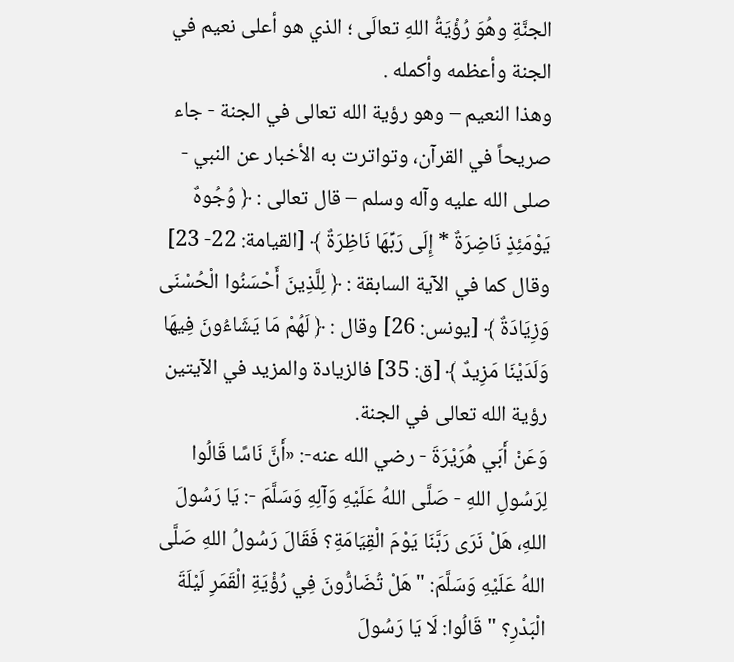الجنَّةِ وهُوَ رُؤْيَةُ اللهِ تعالَى ؛ الذي هو أعلى نعيم في الجنة وأعظمه وأكمله .
وهذا النعيم – وهو رؤية الله تعالى في الجنة - جاء صريحاً في القرآن، وتواترت به الأخبار عن النبي - صلى الله عليه وآله وسلم – قال تعالى : ﴿ وُجُوهٌ يَوْمَئِذٍ نَاضِرَةٌ * إِلَى رَبِّهَا نَاظِرَةٌ ﴾ [القيامة: 22- 23] وقال كما في الآية السابقة : ﴿ لِلَّذِينَ أَحْسَنُوا الْحُسْنَى وَزِيَادَةٌ ﴾ [يونس: 26] وقال : ﴿ لَهُمْ مَا يَشَاءُونَ فِيهَا وَلَدَيْنَا مَزِيدٌ ﴾ [ق: 35] فالزيادة والمزيد في الآيتين رؤية الله تعالى في الجنة.
وَعَنْ أَبَي هُرَيْرَةَ - رضي الله عنه-: «أَنَّ نَاسًا قَالُوا لِرَسُولِ اللهِ - صَلَّى اللهُ عَلَيْهِ وَآلِهِ وَسَلَّمَ -: يَا رَسُولَ اللهِ، هَلْ نَرَى رَبَّنَا يَوْمَ الْقِيَامَةِ؟ فَقَالَ رَسُولُ اللهِ صَلَّى اللهُ عَلَيْهِ وَسَلَّمَ: "هَلْ تُضَارُّونَ فِي رُؤْيَةِ الْقَمَرِ لَيْلَةَ الْبَدْرِ؟ " قَالُوا: لَا يَا رَسُولَ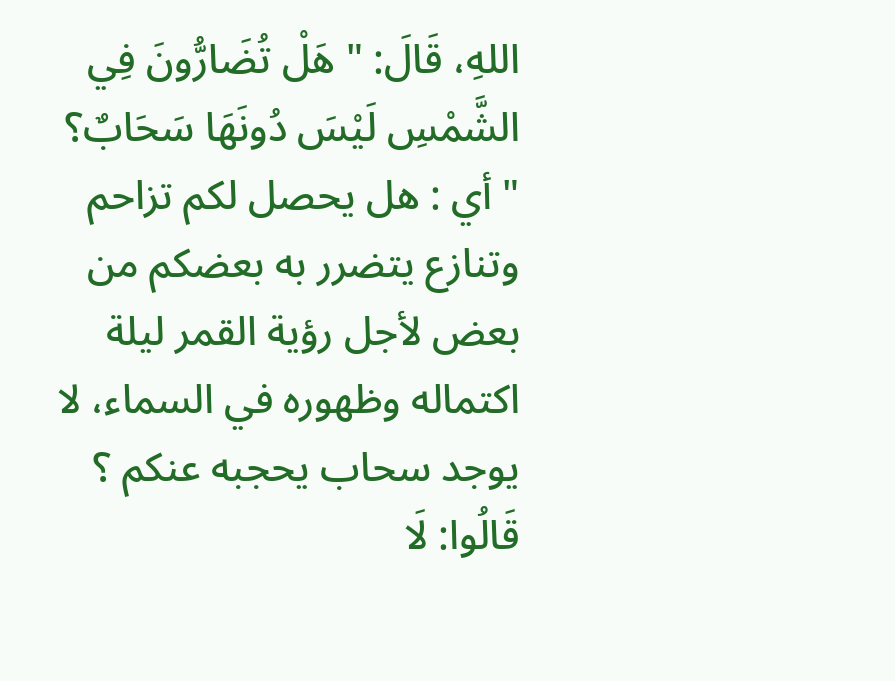اللهِ، قَالَ: " هَلْ تُضَارُّونَ فِي الشَّمْسِ لَيْسَ دُونَهَا سَحَابٌ؟ " أي : هل يحصل لكم تزاحم وتنازع يتضرر به بعضكم من بعض لأجل رؤية القمر ليلة اكتماله وظهوره في السماء، لا يوجد سحاب يحجبه عنكم ؟ قَالُوا: لَا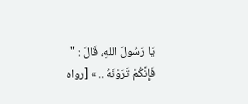يَا رَسُولَ اللهِ، قَالَ : " فَإِنَّكُمْ تَرَوْنَهُ .. » [رواه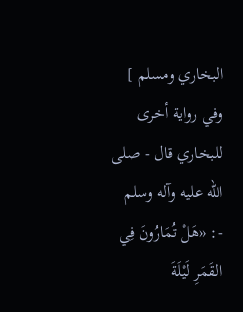البخاري ومسلم ]
وفي رواية أخرى للبخاري قال - صلى الله عليه وآله وسلم -: «هَلْ تُمَارُونَ فِي القَمَرِ لَيْلَةَ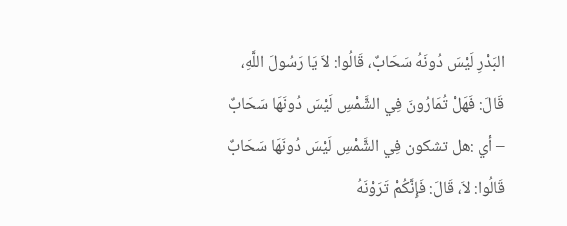البَدْرِ لَيْسَ دُونَهُ سَحَابٌ، قَالُوا: لاَ يَا رَسُولَ اللَّهِ، قَالَ: فَهَلْ تُمَارُونَ فِي الشَّمْسِ لَيْسَ دُونَهَا سَحَابٌ – أي :هل تشكون فِي الشَّمْسِ لَيْسَ دُونَهَا سَحَابٌ قَالُوا: لاَ، قَالَ: فَإِنَّكُمْ تَرَوْنَهُ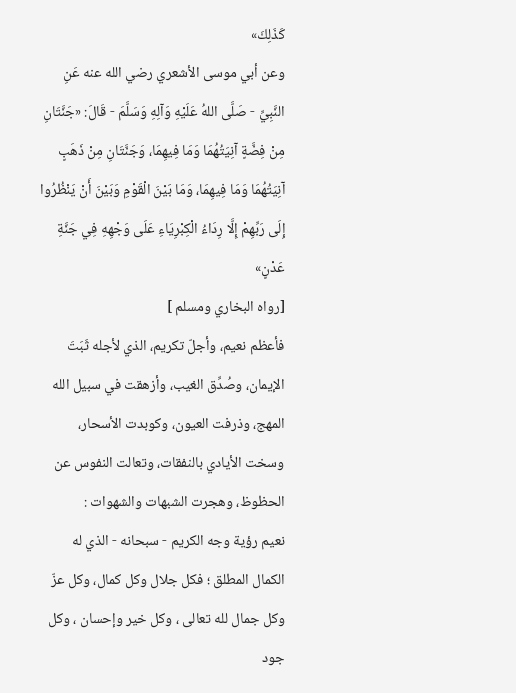كَذَلِكَ»
وعن أبي موسى الأشعري رضي الله عنه عَنِ النَّبِيِّ - صَلَّى اللهُ عَلَيْهِ وَآلِهِ وَسَلَّمَ - قَالَ: «جَنَّتَانِ مِنْ فِضَّةٍ آنِيَتُهُمَا وَمَا فِيهِمَا، وَجَنَّتَانِ مِنْ ذَهَبٍ آنِيَتُهُمَا وَمَا فِيهِمَا، وَمَا بَيْنَ الْقَوْمِ وَبَيْنَ أَنْ يَنْظُرُوا إِلَى رَبِّهِمْ إِلَّا رِدَاءُ الْكِبْرِيَاءِ عَلَى وَجْهِهِ فِي جَنَّةِ عَدْنٍ»
[رواه البخاري ومسلم ]
فأعظم نعيم، وأجلّ تكريم، الذي لأجله ثَبَتَ الإيمان، وصُدِّق الغيب، وأزهقت في سبيل الله المهج، وذرفت العيون، وكوبدت الأسحار، وسخت الأيادي بالنفقات، وتعالت النفوس عن الحظوظ، وهجرت الشبهات والشهوات :
نعيم رؤية وجه الكريم - سبحانه - الذي له الكمال المطلق ؛ فكل جلال وكل كمال، وكل عزّ وكل جمال لله تعالى ، وكل خير وإحسان ، وكل جود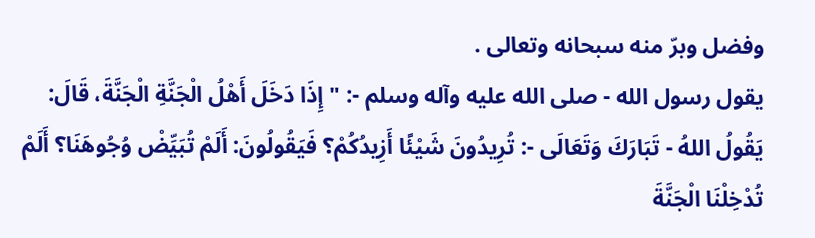وفضل وبرّ منه سبحانه وتعالى .
يقول رسول الله - صلى الله عليه وآله وسلم -: " إِذَا دَخَلَ أَهْلُ الْجَنَّةِ الْجَنَّةَ، قَالَ: يَقُولُ اللهُ - تَبَارَكَ وَتَعَالَى -: تُرِيدُونَ شَيْئًا أَزِيدُكُمْ؟ فَيَقُولُونَ: أَلَمْ تُبَيِّضْ وُجُوهَنَا؟ أَلَمْ تُدْخِلْنَا الْجَنَّةَ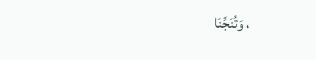، وَتُنَجِّنَا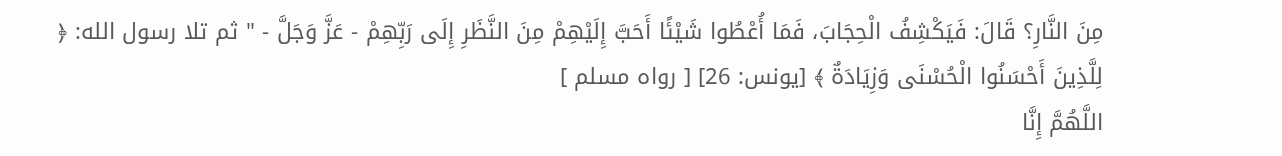مِنَ النَّارِ؟ قَالَ: فَيَكْشِفُ الْحِجَابَ، فَمَا أُعْطُوا شَيْئًا أَحَبَّ إِلَيْهِمْ مِنَ النَّظَرِ إِلَى رَبِّهِمْ - عَزَّ وَجَلَّ - " ثم تلا رسول الله: ﴿ لِلَّذِينَ أَحْسَنُوا الْحُسْنَى وَزِيَادَةٌ ﴾ [يونس: 26] [ رواه مسلم ]
اللَّهُمَّ إِنَّا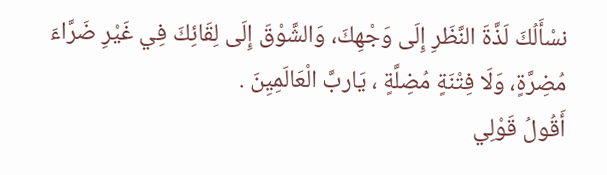نسْأَلُكَ لَذَّةَ النَّظَرِ إِلَى وَجْهِكَ، وَالشَّوْقَ إِلَى لِقَائِكَ فِي غَيْرِ ضَرَّاءَ مُضِرَّةٍ، وَلَا فِتْنَةٍ مُضِلَّةٍ ، يَاربَّ الْعَالَمِيِنَ .
أَقُولُ قَوْلِي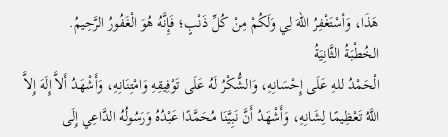هَذَا، وَأسْتَغْفِرُ اللهَ لِي وَلَكُمْ مِنْ كُلِّ ذَنْبٍ؛ فَإِنَّهُ هُوَ الْغَفُورُ الرَّحِيمُ.
الخُطْبَةُ الثَّانِيَةُ
الْحَمْدُ للهِ عَلَى إِحْسَانِهِ، وَالشُّكْرُ لَهُ عَلَى تَوْفِيقِهِ وَامْتِنَانِهِ، وَأَشْهَدُ أَلاَّ إِلَهَ إِلاَّ اللَّهُ تَعْظِيمًا لِشَانِهِ، وَأَشْهَدُ أَنَّ نَبِيَّنَا مُحَمَّدًا عَبْدُهُ وَرَسُولُهُ الدَّاعِي إِلَى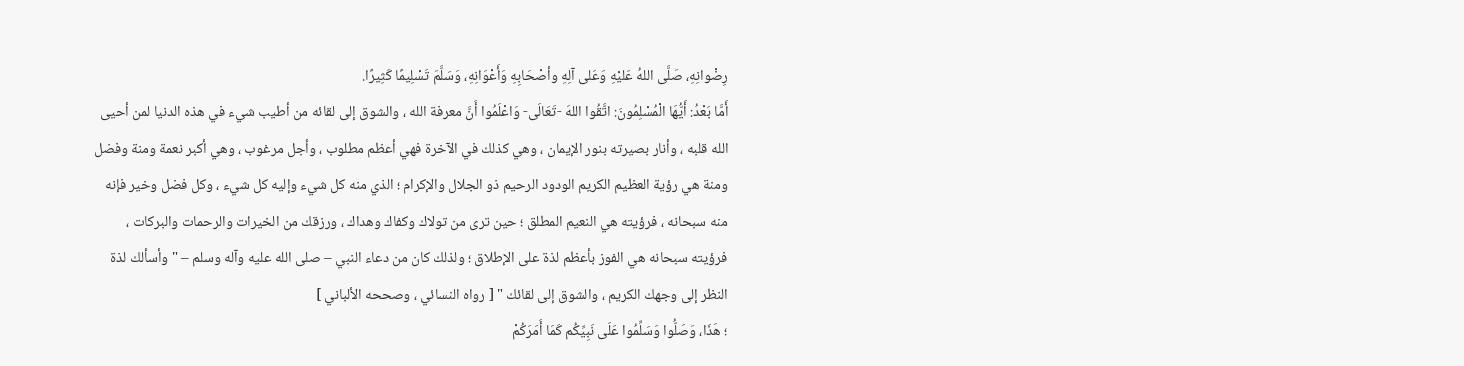رِضْوانِهِ، صَلَّى اللهُ عَليْهِ وَعَلى آلِهِ وأصْحَابِهِ وَأَعْوَانِهِ، وَسَلَّمَ تَسْلِيمًا كَثِيرًا.
أَمَّا بَعْدُ: أَيُّهَا الْمُسْلِمُونَ: اتَّقُوا اللهَ -تَعَالَى- وَاعْلَمُوا أَنَّ معرفة الله ، والشوق إلى لقائه من أطيب شيء في هذه الدنيا لمن أحيى الله قلبه ، وأنار بصيرته بنور الإيمان ، وهي كذلك في الآخرة فهي أعظم مطلوب ، وأجل مرغوب ، وهي أكبر نعمة ومنة وفضل ومنة هي رؤية العظيم الكريم الودود الرحيم ذو الجلال والإكرام ؛ الذي منه كل شيء وإليه كل شيء ، وكل فضل وخير فإنه منه سبحانه ، فرؤيته هي النعيم المطلق ؛ حين ترى من تولاك وكفاك وهداك ، ورزقك من الخيرات والرحمات والبركات ، فرؤيته سبحانه هي الفوز بأعظم لذة على الإطلاق ؛ ولذلك كان من دعاء النبي – صلى الله عليه وآله وسلم – " وأسألك لذة النظر إلى وجهك الكريم ، والشوق إلى لقائك " [ رواه النسائي ، وصححه الألباني ]
؛ هَذَا، وَصَلُّوا وَسَلِّمُوا عَلَى نَبِيِّكُم كَمَا أَمَرَكُمْ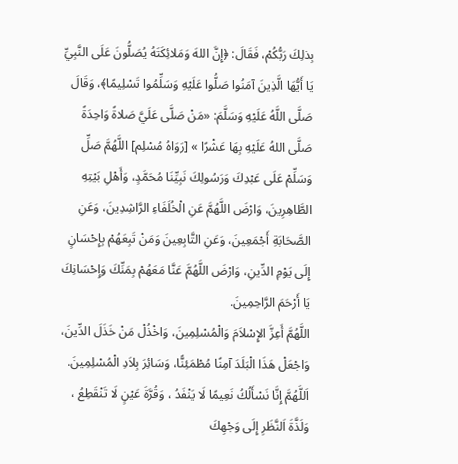بِذلِكَ رَبُّكُمْ، فَقَالَ: ﴿إِنَّ اللهَ وَمَلائِكَتَهُ يُصَلُّونَ عَلَى النَّبِيِّ يَا أَيُّهَا الَّذِينَ آمَنُوا صَلُّوا عَلَيْهِ وَسَلِّمُوا تَسْلِيمًا﴾، وَقَالَ صَلَّى اللَّهُ عَلَيْهِ وَسَلَّمَ: «مَنْ صَلَّى عَلَيَّ صَلاةً وَاحِدَةً صَلَّى اللهُ عَلَيْهِ بِهَا عَشْرًا » [رَوَاهُ مُسْلِم] اللَّهُمَّ صَلِّ وَسَلِّمْ عَلَى عَبْدِكَ وَرَسُولِكَ نَبِيِّنَا مُحَمَّدٍ، وَأَهْلِ بَيْتِهِ الطَّاهِرِينَ، وَارْضَ اللَّهُمَّ عَنِ الْخُلَفَاءِ الرَّاشِدِينَ، وَعَنِ الصَّحَابَةِ أَجْمَعِينَ، وَعَنِ التَّابِعِينَ وَمَنْ تَبِعَهُمْ بِإِحْسَانٍ إِلَى يَوْمِ الدِّينِ، وَارْضَ اللَّهُمَّ عَنَّا مَعَهُمْ بِمَنِّكَ وَإِحْسَانِكَ يَا أَرْحَمَ الرَّاحِمِينَ.
اللَّهُمَّ أَعِزَّ الإِسْلاَمَ وَالْمُسْلِمِينَ، وَاخْذُلْ مَنْ خَذَلَ الدِّينَ، وَاجْعَلْ هَذَا الْبَلَدَ آمِنًا مُطْمَئِنًّا، وَسَائِرَ بِلاَدِ الْمُسْلِمِينَ.
اَللَّهُمَّ إِنَّا نَسْأَلُكُ نَعِيمًا لَا يَنْفَدُ ، وَقُرَّةَ عَيْنٍ لَا تَنْقَطِعُ ، وَلَذَّةَ اَلنَّظَرِ إِلَى وَجْهِكَ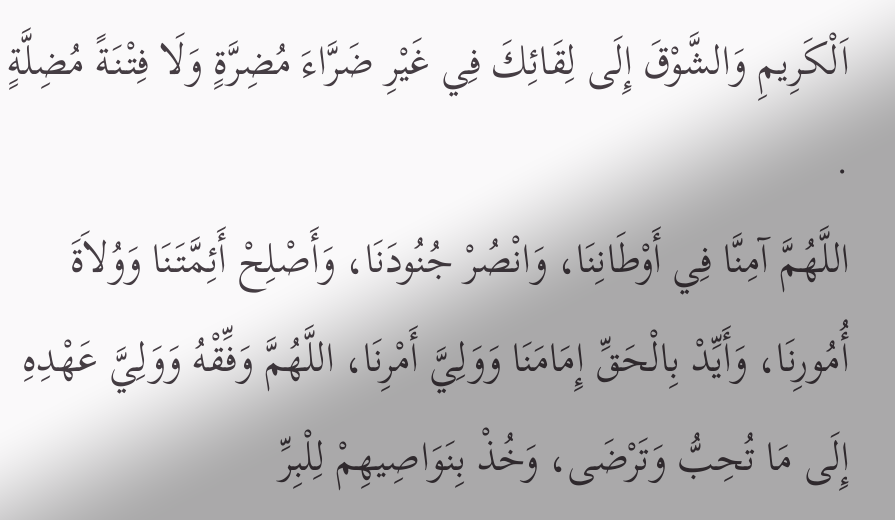اَلْكَرِيمِ وَالشَّوْقَ إِلَى لِقَائِكَ فِي غَيْرِ ضَرَّاءَ مُضِرَّةٍ وَلَا فِتْنَةً مُضِلَّةٍ .
اللَّهُمَّ آمِنَّا فِي أَوْطَانِنَا، وَانْصُرْ جُنُودَنَا، وَأَصْلِحْ أَئِمَّتَنَا وَوُلاَةَ أُمُورِنَا، وَأَيِّدْ بِالْحَقِّ إِمَامَنَا وَوَلِيَّ أَمْرِنَا، اللَّهُمَّ وَفِّقْهُ وَوَلِيَّ عَهْدِهِ إِلَى مَا تُحِبُّ وَتَرْضَى، وَخُذْ بِنَوَاصِيهِمْ لِلْبِرِّ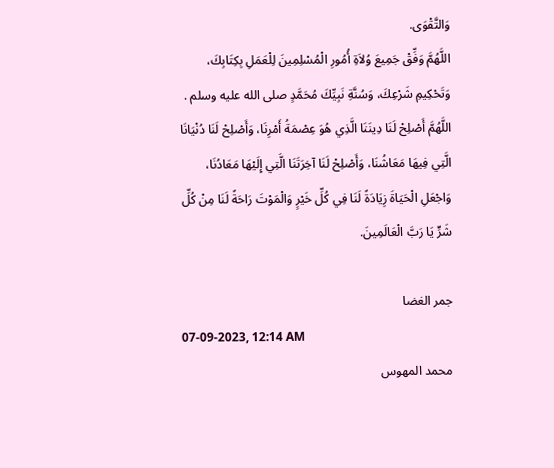وَالتَّقْوَى.
اللَّهُمَّ وَفِّقْ جَمِيعَ وُلاَةِ أُمُورِ الْمُسْلِمِينَ لِلْعَمَلِ بِكِتَابِكَ، وَتَحْكِيمِ شَرْعِكَ، وَسُنَّةِ نَبِيِّكَ مُحَمَّدٍ صلى الله عليه وسلم .
اللَّهُمَّ أَصْلِحْ لَنَا دِينَنَا الَّذِي هُوَ عِصْمَةُ أَمْرِنَا، وَأَصْلِحْ لَنَا دُنْيَانَا الَّتِي فِيهَا مَعَاشُنَا، وَأَصْلِحْ لَنَا آخِرَتَنَا الَّتِي إِلَيْهَا مَعَادُنَا، وَاجْعَلِ الْحَيَاةَ زِيَادَةً لَنَا فِي كُلِّ خَيْرٍ وَالْمَوْتَ رَاحَةً لَنَا مِنْ كُلِّ شَرٍّ يَا رَبَّ الْعَالَمِينَ.

جمر الغضا
07-09-2023, 12:14 AM
محمد المهوس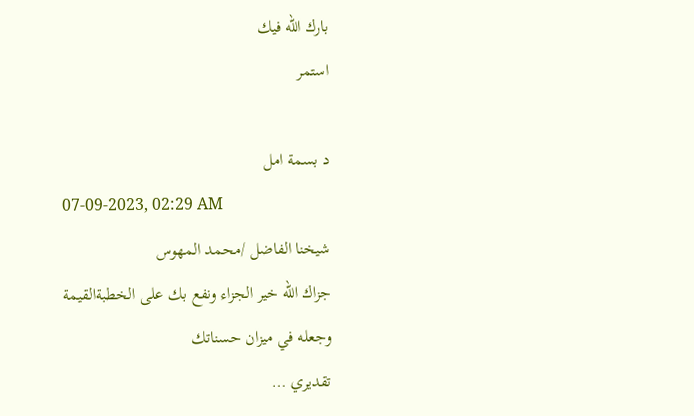بارك الله فيك
استمر

د بسمة امل
07-09-2023, 02:29 AM
شيخنا الفاضل /محمد المهوس
جزاك الله خير الجزاء ونفع بك على الخطبةالقيمة
وجعله في ميزان حسناتك
تقديري …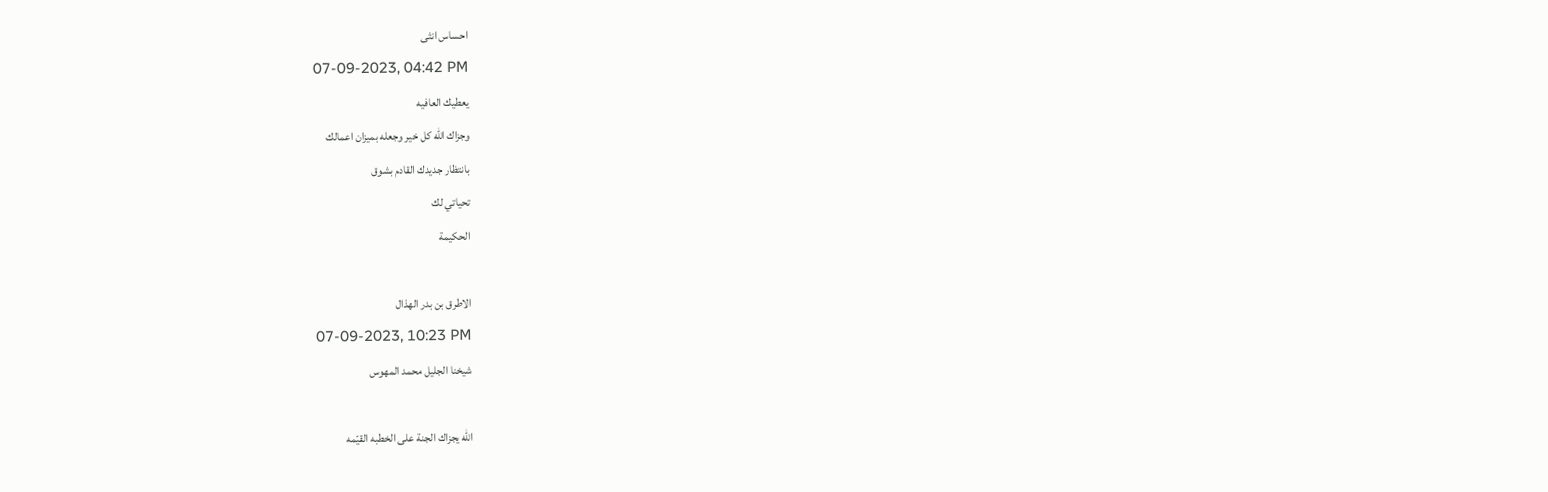احساس انثى
07-09-2023, 04:42 PM
يعطيك العافيه
وجزاك الله كل خير وجعله بميزان اعمالك
بانتظار جديدك القادم بشوق
تحياتي لك
الحكيمة

الاطرق بن بدر الهذال
07-09-2023, 10:23 PM
شيخنا الجليل محمد المهوس

الله يجزاك الجنة على الخطبه القيّمه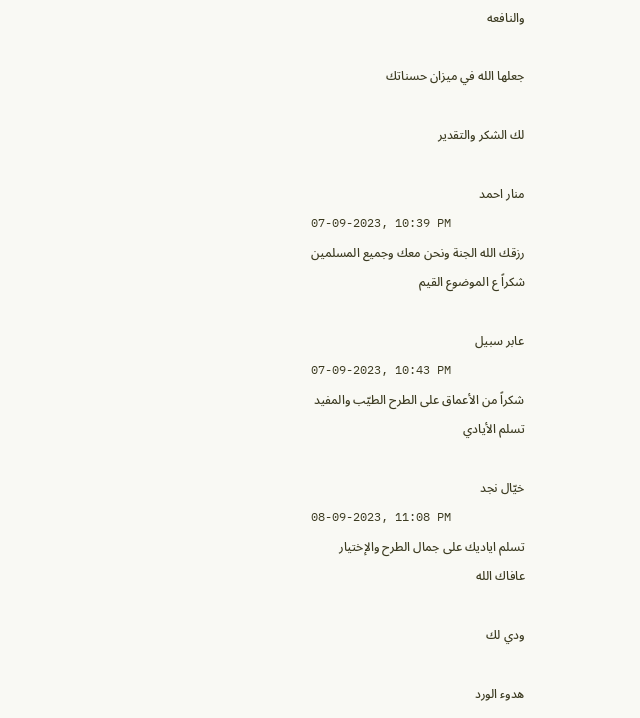والنافعه

جعلها الله في ميزان حسناتك

لك الشكر والتقدير

منار احمد
07-09-2023, 10:39 PM
رزقك الله الجنة ونحن معك وجميع المسلمين
شكراً ع الموضوع القيم

عابر سبيل
07-09-2023, 10:43 PM
شكراً من الأعماق على الطرح الطيّب والمفيد
تسلم الأيادي

خيّال نجد
08-09-2023, 11:08 PM
تسلم اياديك على جمال الطرح والإختيار
عافاك الله

ودي لك

هدوء الورد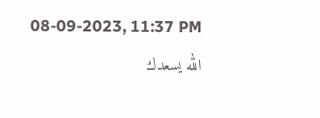08-09-2023, 11:37 PM
الله يسعدك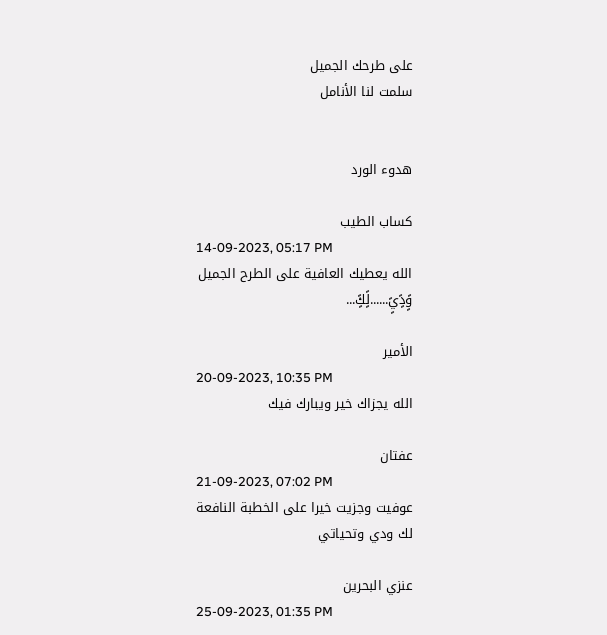على طرحك الجميل
سلمت لنا الأنامل


هدوء الورد

كساب الطيب
14-09-2023, 05:17 PM
الله يعطيك العافية على الطرح الجميل
وًٍدًٍيًٍ......لًٍكًٍ...

الأمير
20-09-2023, 10:35 PM
الله يجزاك خير ويبارك فيك

عفتان
21-09-2023, 07:02 PM
عوفيت وجزيت خيرا على الخطبة النافعة
لك ودي وتحياتي

عنزي البحرين
25-09-2023, 01:35 PM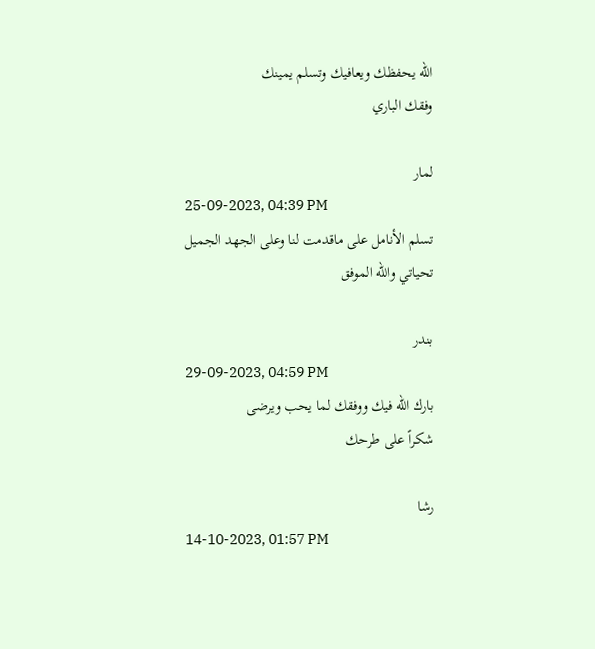الله يحفظك ويعافيك وتسلم يمينك
وفقك الباري

لمار
25-09-2023, 04:39 PM
تسلم الأنامل على ماقدمت لنا وعلى الجهد الجميل
تحياتي والله الموفق

بندر
29-09-2023, 04:59 PM
بارك الله فيك ووفقك لما يحب ويرضى
شكراً على طرحك

رشا
14-10-2023, 01:57 PM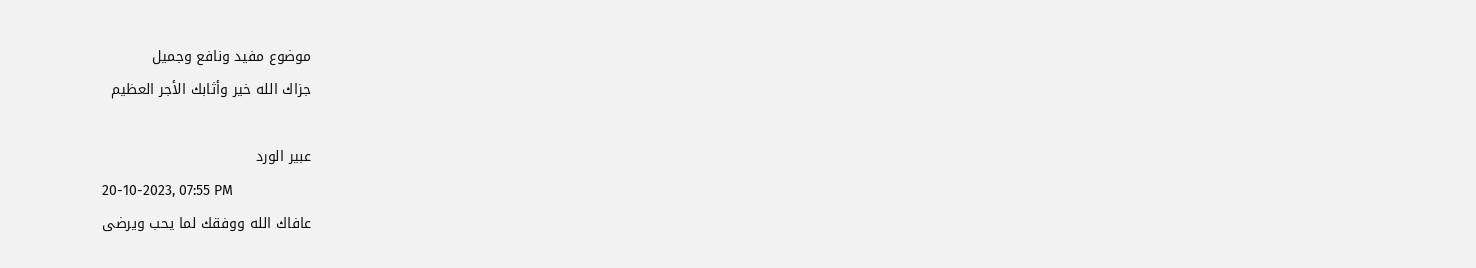موضوع مفيد ونافع وجميل
جزاك الله خير وأثابك الأجر العظيم

عبير الورد
20-10-2023, 07:55 PM
عافاك الله ووفقك لما يحب ويرضى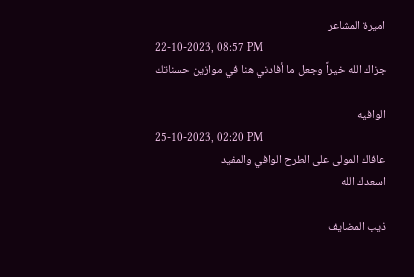اميرة المشاعر
22-10-2023, 08:57 PM
جزاك الله خيراً وجعل ما أفادني هنا في موازين حسناتك

الوافيه
25-10-2023, 02:20 PM
عافاك المولى على الطرح الوافي والمفيد
اسعدك الله

ذيب المضايف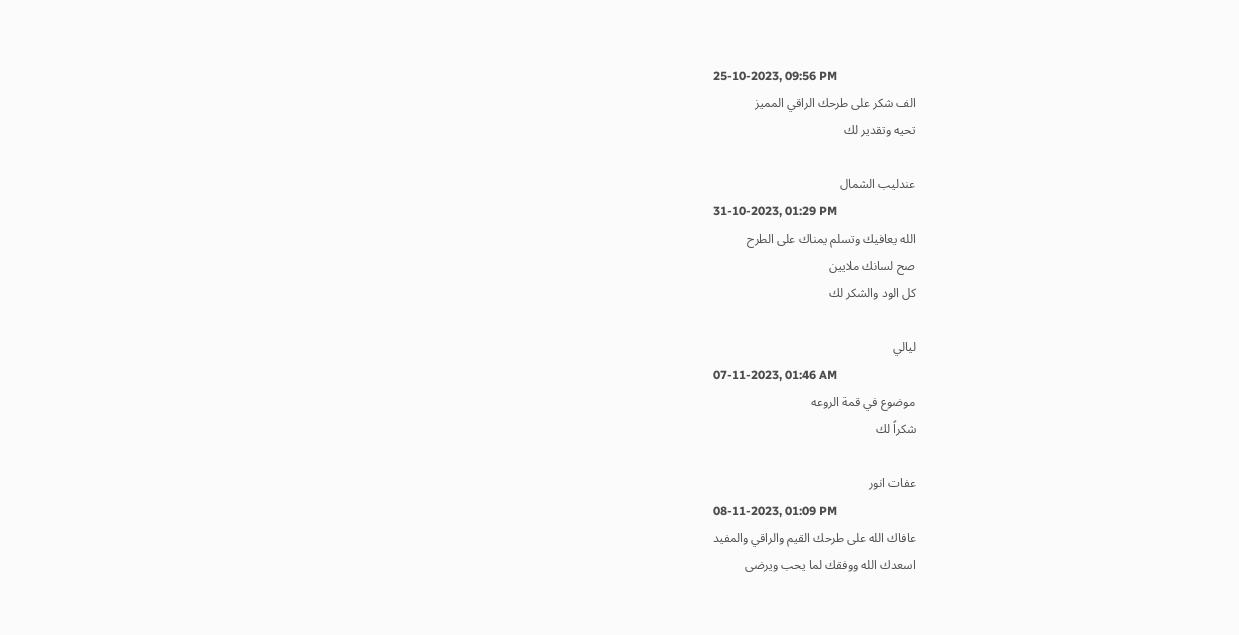25-10-2023, 09:56 PM
الف شكر على طرحك الراقي المميز
تحيه وتقدير لك

عندليب الشمال
31-10-2023, 01:29 PM
الله يعافيك وتسلم يمناك على الطرح
صح لسانك ملايين
كل الود والشكر لك

ليالي
07-11-2023, 01:46 AM
موضوع في قمة الروعه
شكراً لك

عفات انور
08-11-2023, 01:09 PM
عافاك الله على طرحك القيم والراقي والمفيد
اسعدك الله ووفقك لما يحب ويرضى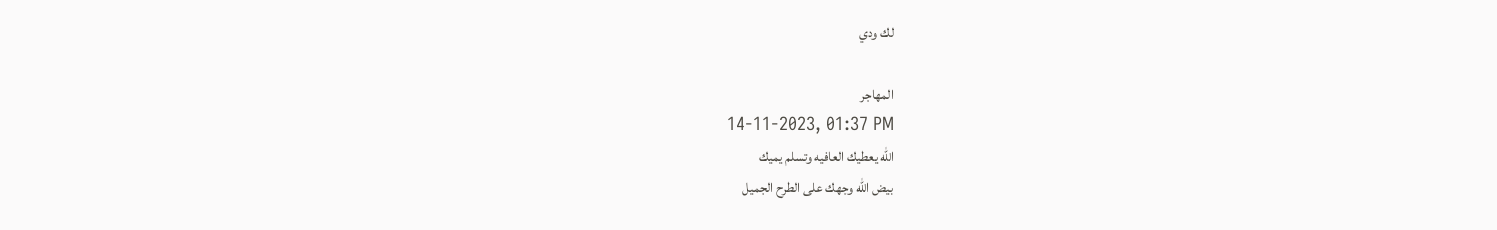لك ودي

المهاجر
14-11-2023, 01:37 PM
الله يعطيك العافيه وتسلم يميك
بيض الله وجهك على الطرح الجميل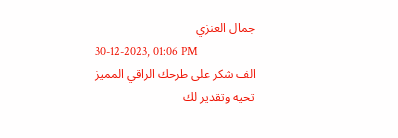جمال العنزي
30-12-2023, 01:06 PM
الف شكر على طرحك الراقي المميز
تحيه وتقدير لك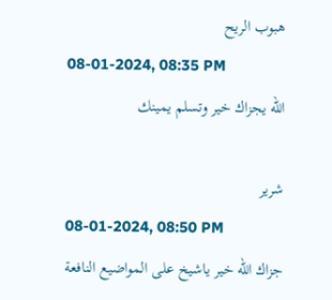هبوب الريح
08-01-2024, 08:35 PM
الله يجزاك خير وتسلم يمينك

شرير
08-01-2024, 08:50 PM
جزاك الله خير ياشيخ على المواضيع النافعة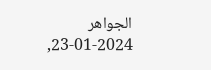الجواهر
23-01-2024,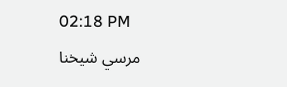02:18 PM
مرسي شيخنا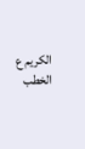الكريم ع الخطب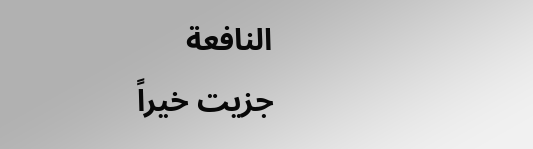النافعة
جزيت خيراً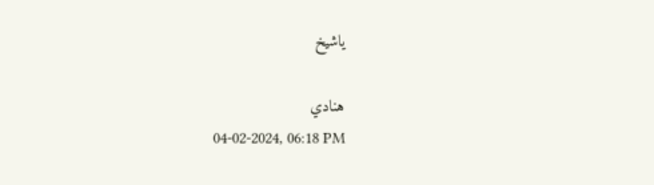ياشيخ

هنادي
04-02-2024, 06:18 PM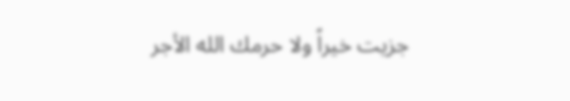جزيت خيراً ولا حرمك الله الأجر